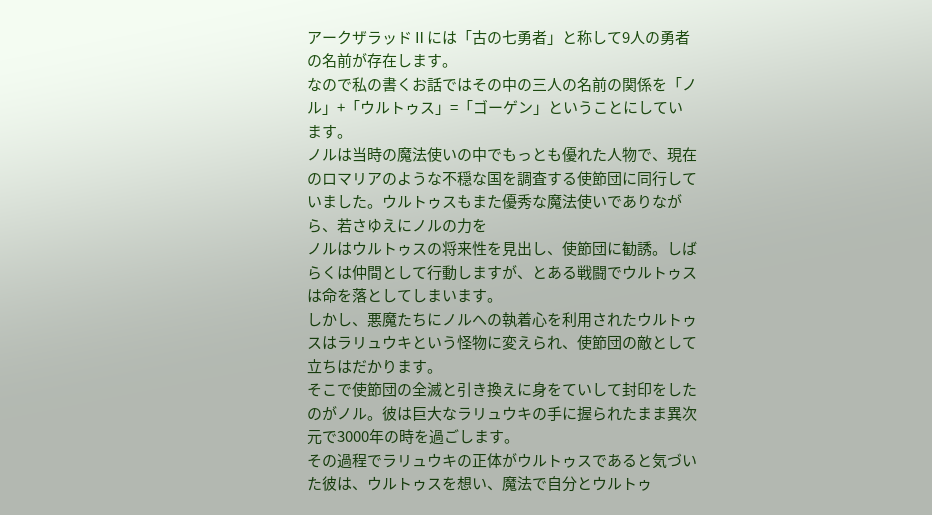アークザラッドⅡには「古の七勇者」と称して9人の勇者の名前が存在します。
なので私の書くお話ではその中の三人の名前の関係を「ノル」+「ウルトゥス」=「ゴーゲン」ということにしています。
ノルは当時の魔法使いの中でもっとも優れた人物で、現在のロマリアのような不穏な国を調査する使節団に同行していました。ウルトゥスもまた優秀な魔法使いでありながら、若さゆえにノルの力を
ノルはウルトゥスの将来性を見出し、使節団に勧誘。しばらくは仲間として行動しますが、とある戦闘でウルトゥスは命を落としてしまいます。
しかし、悪魔たちにノルへの執着心を利用されたウルトゥスはラリュウキという怪物に変えられ、使節団の敵として立ちはだかります。
そこで使節団の全滅と引き換えに身をていして封印をしたのがノル。彼は巨大なラリュウキの手に握られたまま異次元で3000年の時を過ごします。
その過程でラリュウキの正体がウルトゥスであると気づいた彼は、ウルトゥスを想い、魔法で自分とウルトゥ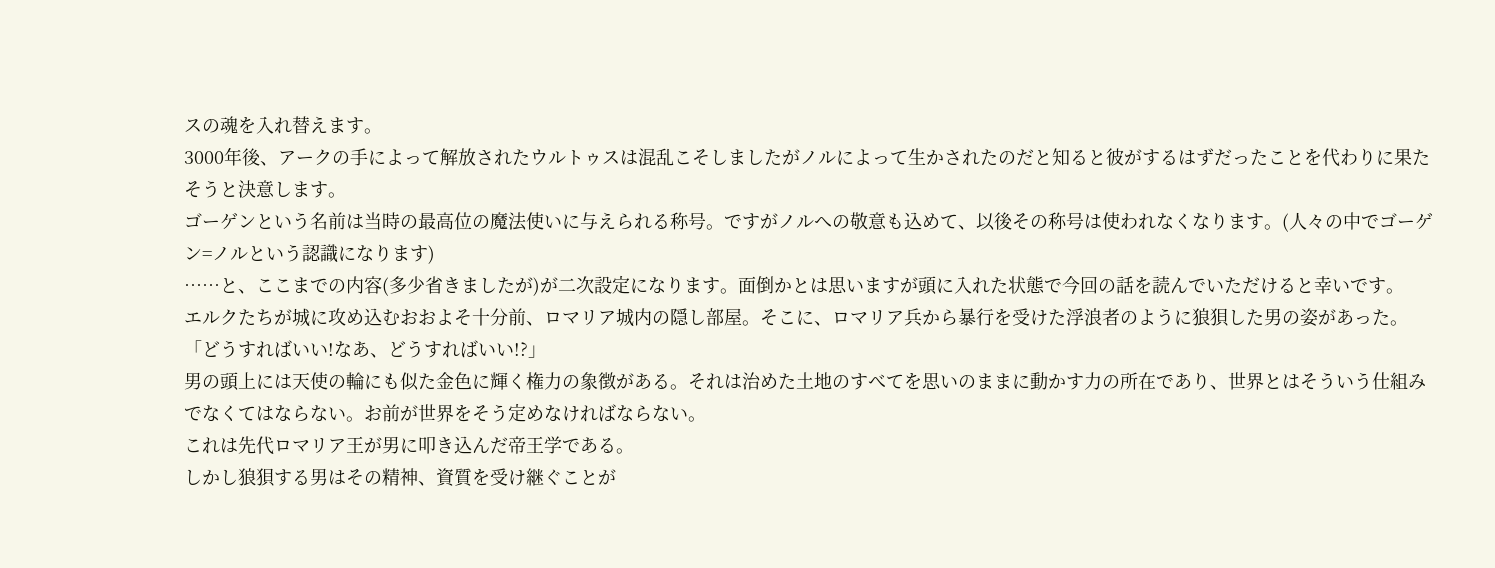スの魂を入れ替えます。
3000年後、アークの手によって解放されたウルトゥスは混乱こそしましたがノルによって生かされたのだと知ると彼がするはずだったことを代わりに果たそうと決意します。
ゴーゲンという名前は当時の最高位の魔法使いに与えられる称号。ですがノルへの敬意も込めて、以後その称号は使われなくなります。(人々の中でゴーゲン=ノルという認識になります)
……と、ここまでの内容(多少省きましたが)が二次設定になります。面倒かとは思いますが頭に入れた状態で今回の話を読んでいただけると幸いです。
エルクたちが城に攻め込むおおよそ十分前、ロマリア城内の隠し部屋。そこに、ロマリア兵から暴行を受けた浮浪者のように狼狽した男の姿があった。
「どうすればいい!なあ、どうすればいい!?」
男の頭上には天使の輪にも似た金色に輝く権力の象徴がある。それは治めた土地のすべてを思いのままに動かす力の所在であり、世界とはそういう仕組みでなくてはならない。お前が世界をそう定めなければならない。
これは先代ロマリア王が男に叩き込んだ帝王学である。
しかし狼狽する男はその精神、資質を受け継ぐことが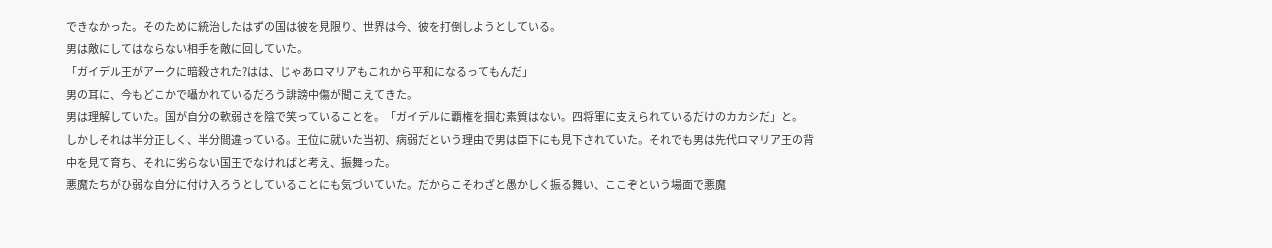できなかった。そのために統治したはずの国は彼を見限り、世界は今、彼を打倒しようとしている。
男は敵にしてはならない相手を敵に回していた。
「ガイデル王がアークに暗殺された?はは、じゃあロマリアもこれから平和になるってもんだ」
男の耳に、今もどこかで囁かれているだろう誹謗中傷が聞こえてきた。
男は理解していた。国が自分の軟弱さを陰で笑っていることを。「ガイデルに覇権を掴む素質はない。四将軍に支えられているだけのカカシだ」と。
しかしそれは半分正しく、半分間違っている。王位に就いた当初、病弱だという理由で男は臣下にも見下されていた。それでも男は先代ロマリア王の背中を見て育ち、それに劣らない国王でなければと考え、振舞った。
悪魔たちがひ弱な自分に付け入ろうとしていることにも気づいていた。だからこそわざと愚かしく振る舞い、ここぞという場面で悪魔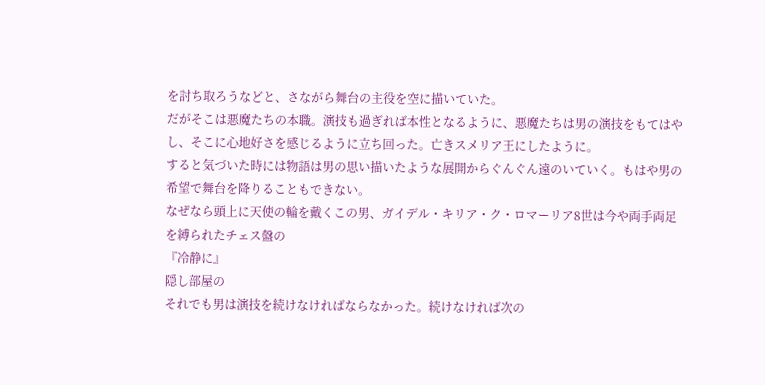を討ち取ろうなどと、さながら舞台の主役を空に描いていた。
だがそこは悪魔たちの本職。演技も過ぎれば本性となるように、悪魔たちは男の演技をもてはやし、そこに心地好さを感じるように立ち回った。亡きスメリア王にしたように。
すると気づいた時には物語は男の思い描いたような展開からぐんぐん遠のいていく。もはや男の希望で舞台を降りることもできない。
なぜなら頭上に天使の輪を戴くこの男、ガイデル・キリア・ク・ロマーリア8世は今や両手両足を縛られたチェス盤の
『冷静に』
隠し部屋の
それでも男は演技を続けなければならなかった。続けなければ次の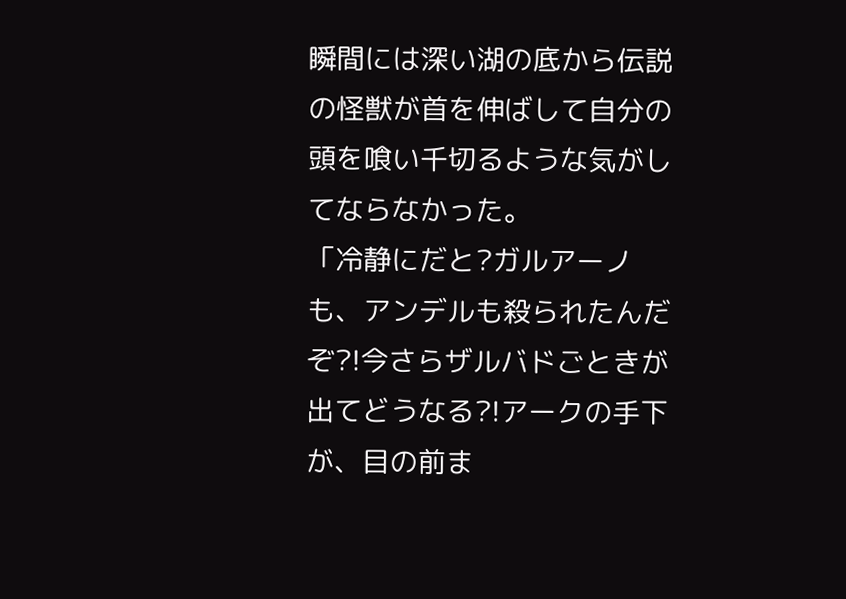瞬間には深い湖の底から伝説の怪獣が首を伸ばして自分の頭を喰い千切るような気がしてならなかった。
「冷静にだと?ガルアーノも、アンデルも殺られたんだぞ?!今さらザルバドごときが出てどうなる?!アークの手下が、目の前ま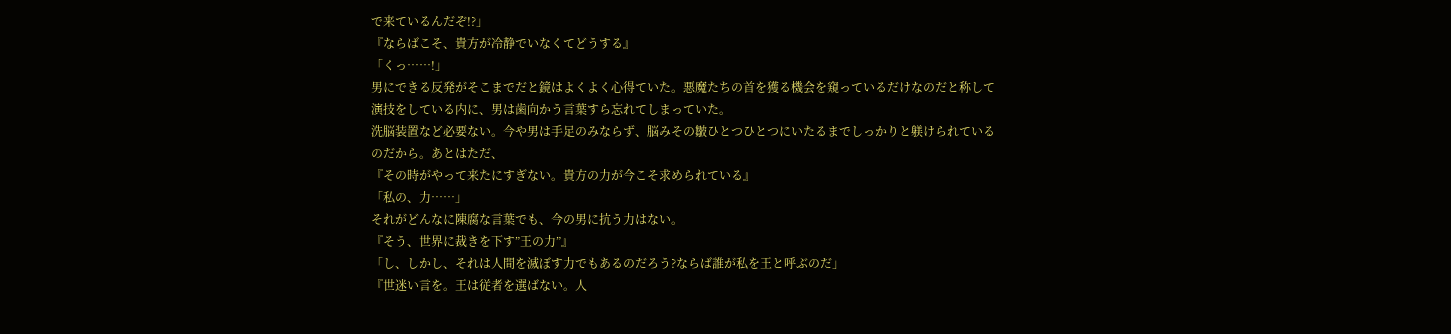で来ているんだぞ!?」
『ならばこそ、貴方が冷静でいなくてどうする』
「くっ……!」
男にできる反発がそこまでだと鏡はよくよく心得ていた。悪魔たちの首を獲る機会を窺っているだけなのだと称して演技をしている内に、男は歯向かう言葉すら忘れてしまっていた。
洗脳装置など必要ない。今や男は手足のみならず、脳みその皺ひとつひとつにいたるまでしっかりと躾けられているのだから。あとはただ、
『その時がやって来たにすぎない。貴方の力が今こそ求められている』
「私の、力……」
それがどんなに陳腐な言葉でも、今の男に抗う力はない。
『そう、世界に裁きを下す”王の力”』
「し、しかし、それは人間を滅ぼす力でもあるのだろう?ならば誰が私を王と呼ぶのだ」
『世迷い言を。王は従者を選ばない。人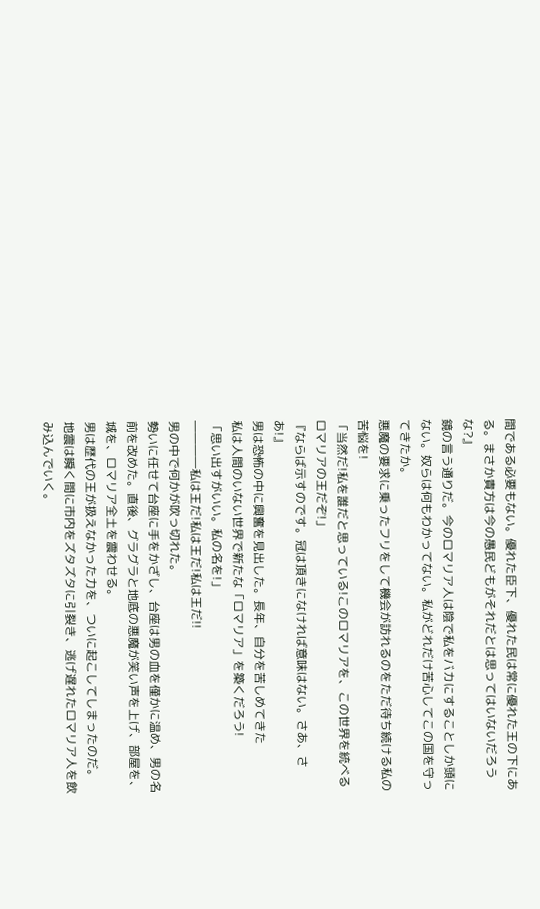間である必要もない。優れた臣下、優れた民は常に優れた王の下にある。まさか貴方は今の愚民どもがそれだとは思ってはいないだろうな?』
鏡の言う通りだ。今のロマリア人は陰で私をバカにすることしか頭にない。奴らは何もわかってない。私がどれだけ苦心してこの国を守ってきたか。
悪魔の要求に乗ったフリをして機会が訪れるのをただ待ち続ける私の苦悩を!
「当然だ!私を誰だと思っている!このロマリアを、この世界を統べるロマリアの王だぞ!」
『ならば示すのです。冠は頂きになければ意味はない。さあ、さあ!』
男は恐怖の中に興奮を見出した。長年、自分を苦しめてきた
私は人間のいない世界で新たな「ロマリア」を築くだろう!
「思い出すがいい。私の名を!」
――――私は王だ!私は王だ!私は王だ!!
男の中で何かが吹っ切れた。
勢いに任せて台座に手をかざし、台座は男の血を僅かに温め、男の名前を改めた。直後、グラグラと地底の悪魔が笑い声を上げ、部屋を、城を、ロマリア全土を震わせる。
男は歴代の王が扱えなかった力を、ついに起こしてしまったのだ。
地震は瞬く間に市内をズタズタに引裂き、逃げ遅れたロマリア人を飲み込んでいく。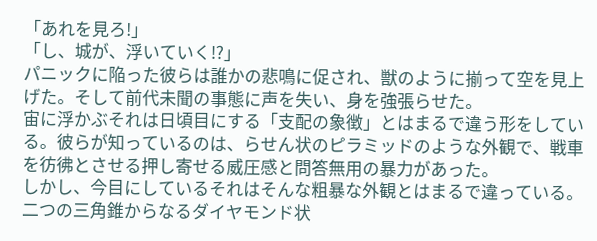「あれを見ろ!」
「し、城が、浮いていく!?」
パニックに陥った彼らは誰かの悲鳴に促され、獣のように揃って空を見上げた。そして前代未聞の事態に声を失い、身を強張らせた。
宙に浮かぶそれは日頃目にする「支配の象徴」とはまるで違う形をしている。彼らが知っているのは、らせん状のピラミッドのような外観で、戦車を彷彿とさせる押し寄せる威圧感と問答無用の暴力があった。
しかし、今目にしているそれはそんな粗暴な外観とはまるで違っている。
二つの三角錐からなるダイヤモンド状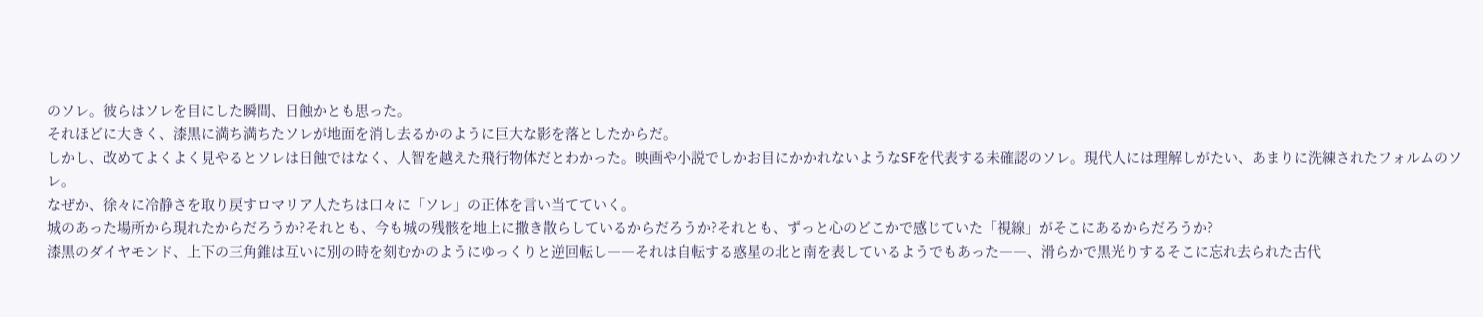のソレ。彼らはソレを目にした瞬間、日蝕かとも思った。
それほどに大きく、漆黒に満ち満ちたソレが地面を消し去るかのように巨大な影を落としたからだ。
しかし、改めてよくよく見やるとソレは日蝕ではなく、人智を越えた飛行物体だとわかった。映画や小説でしかお目にかかれないようなSFを代表する未確認のソレ。現代人には理解しがたい、あまりに洗練されたフォルムのソレ。
なぜか、徐々に冷静さを取り戻すロマリア人たちは口々に「ソレ」の正体を言い当てていく。
城のあった場所から現れたからだろうか?それとも、今も城の残骸を地上に撒き散らしているからだろうか?それとも、ずっと心のどこかで感じていた「視線」がそこにあるからだろうか?
漆黒のダイヤモンド、上下の三角錐は互いに別の時を刻むかのようにゆっくりと逆回転し――それは自転する惑星の北と南を表しているようでもあった――、滑らかで黒光りするそこに忘れ去られた古代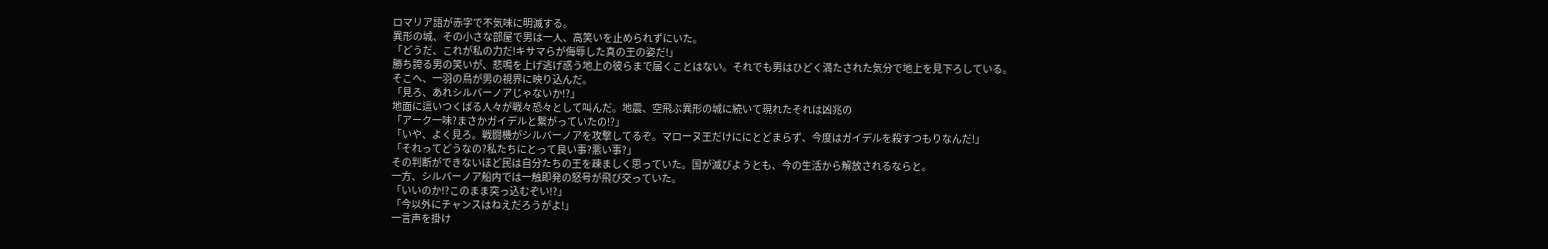ロマリア語が赤字で不気味に明滅する。
異形の城、その小さな部屋で男は一人、高笑いを止められずにいた。
「どうだ、これが私の力だ!キサマらが侮辱した真の王の姿だ!」
勝ち誇る男の笑いが、悲鳴を上げ逃げ惑う地上の彼らまで届くことはない。それでも男はひどく満たされた気分で地上を見下ろしている。
そこへ、一羽の鳥が男の視界に映り込んだ。
「見ろ、あれシルバーノアじゃないか!?」
地面に這いつくばる人々が戦々恐々として叫んだ。地震、空飛ぶ異形の城に続いて現れたそれは凶兆の
「アーク一味?まさかガイデルと繋がっていたの!?」
「いや、よく見ろ。戦闘機がシルバーノアを攻撃してるぞ。マローヌ王だけににとどまらず、今度はガイデルを殺すつもりなんだ!」
「それってどうなの?私たちにとって良い事?悪い事?」
その判断ができないほど民は自分たちの王を疎ましく思っていた。国が滅びようとも、今の生活から解放されるならと。
一方、シルバーノア船内では一触即発の怒号が飛び交っていた。
「いいのか!?このまま突っ込むぞい!?」
「今以外にチャンスはねえだろうがよ!」
一言声を掛け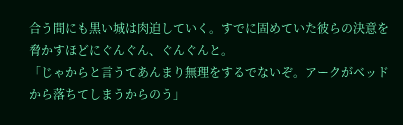合う間にも黒い城は肉迫していく。すでに固めていた彼らの決意を脅かすほどにぐんぐん、ぐんぐんと。
「じゃからと言うてあんまり無理をするでないぞ。アークがベッドから落ちてしまうからのう」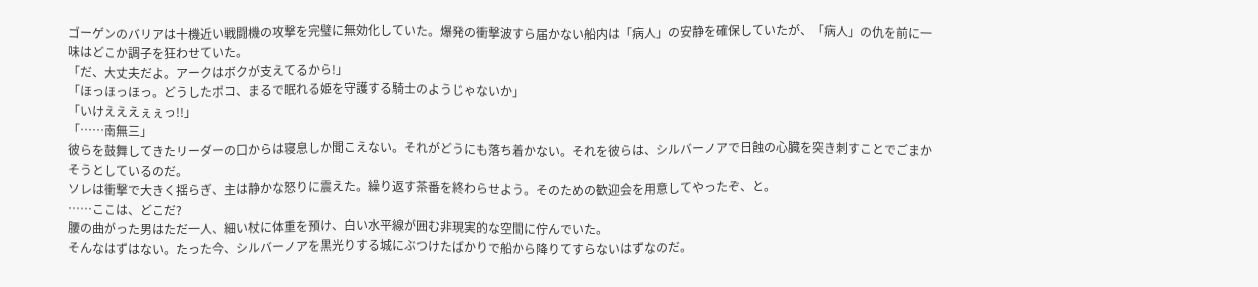ゴーゲンのバリアは十機近い戦闘機の攻撃を完璧に無効化していた。爆発の衝撃波すら届かない船内は「病人」の安静を確保していたが、「病人」の仇を前に一味はどこか調子を狂わせていた。
「だ、大丈夫だよ。アークはボクが支えてるから!」
「ほっほっほっ。どうしたポコ、まるで眠れる姫を守護する騎士のようじゃないか」
「いけえええぇぇっ!!」
「……南無三」
彼らを鼓舞してきたリーダーの口からは寝息しか聞こえない。それがどうにも落ち着かない。それを彼らは、シルバーノアで日蝕の心臓を突き刺すことでごまかそうとしているのだ。
ソレは衝撃で大きく揺らぎ、主は静かな怒りに震えた。繰り返す茶番を終わらせよう。そのための歓迎会を用意してやったぞ、と。
……ここは、どこだ?
腰の曲がった男はただ一人、細い杖に体重を預け、白い水平線が囲む非現実的な空間に佇んでいた。
そんなはずはない。たった今、シルバーノアを黒光りする城にぶつけたばかりで船から降りてすらないはずなのだ。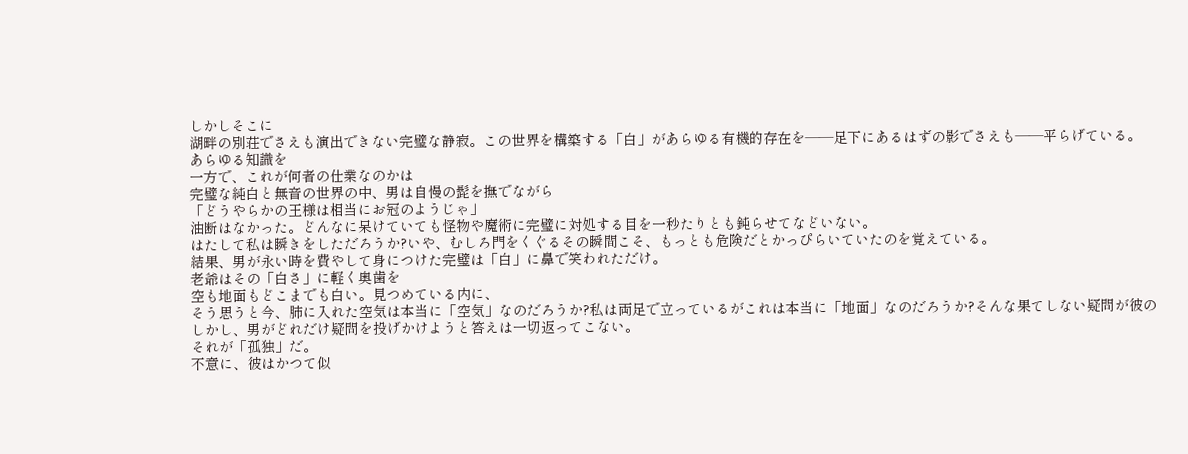しかしそこに
湖畔の別荘でさえも演出できない完璧な静寂。この世界を構築する「白」があらゆる有機的存在を――足下にあるはずの影でさえも――平らげている。
あらゆる知識を
一方で、これが何者の仕業なのかは
完璧な純白と無音の世界の中、男は自慢の髭を撫でながら
「どうやらかの王様は相当にお冠のようじゃ」
油断はなかった。どんなに呆けていても怪物や魔術に完璧に対処する目を一秒たりとも鈍らせてなどいない。
はたして私は瞬きをしただろうか?いや、むしろ門をくぐるその瞬間こそ、もっとも危険だとかっぴらいていたのを覚えている。
結果、男が永い時を費やして身につけた完璧は「白」に鼻で笑われただけ。
老爺はその「白さ」に軽く奥歯を
空も地面もどこまでも白い。見つめている内に、
そう思うと今、肺に入れた空気は本当に「空気」なのだろうか?私は両足で立っているがこれは本当に「地面」なのだろうか?そんな果てしない疑問が彼の
しかし、男がどれだけ疑問を投げかけようと答えは一切返ってこない。
それが「孤独」だ。
不意に、彼はかつて似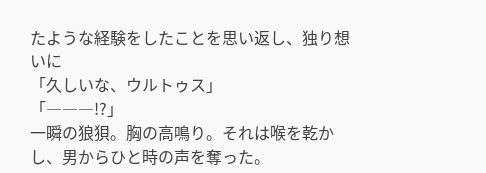たような経験をしたことを思い返し、独り想いに
「久しいな、ウルトゥス」
「―――!?」
一瞬の狼狽。胸の高鳴り。それは喉を乾かし、男からひと時の声を奪った。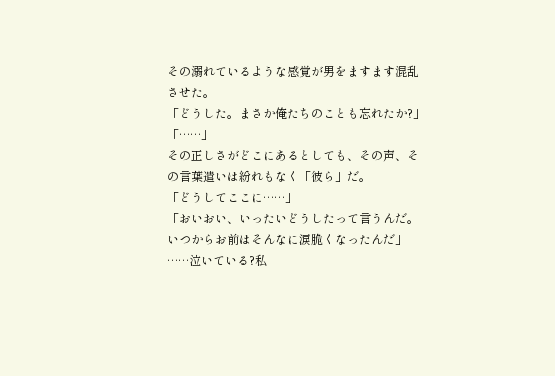その溺れているような感覚が男をますます混乱させた。
「どうした。まさか俺たちのことも忘れたか?」
「……」
その正しさがどこにあるとしても、その声、その言葉遣いは紛れもなく「彼ら」だ。
「どうしてここに……」
「おいおい、いったいどうしたって言うんだ。いつからお前はそんなに涙脆くなったんだ」
……泣いている?私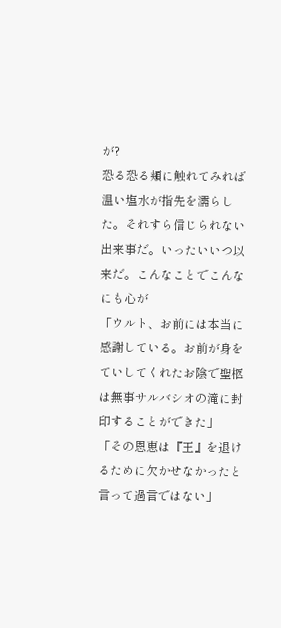が?
恐る恐る頬に触れてみれば温い塩水が指先を濡らした。それすら信じられない出来事だ。いったいいつ以来だ。こんなことでこんなにも心が
「ウルト、お前には本当に感謝している。お前が身をていしてくれたお陰で聖柩は無事サルバシオの滝に封印することができた」
「その恩恵は『王』を退けるために欠かせなかったと言って過言ではない」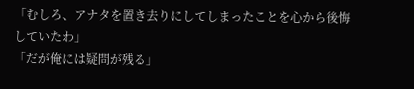「むしろ、アナタを置き去りにしてしまったことを心から後悔していたわ」
「だが俺には疑問が残る」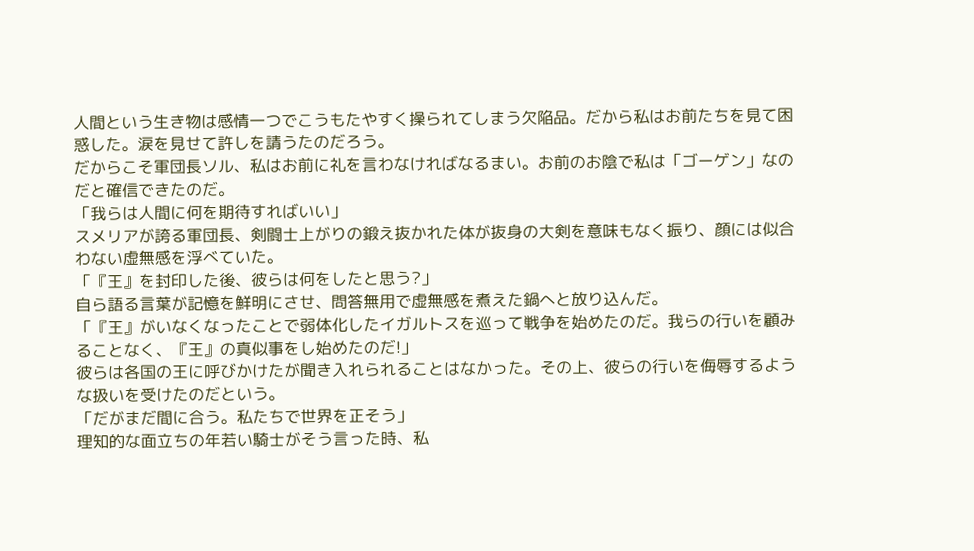人間という生き物は感情一つでこうもたやすく操られてしまう欠陥品。だから私はお前たちを見て困惑した。涙を見せて許しを請うたのだろう。
だからこそ軍団長ソル、私はお前に礼を言わなければなるまい。お前のお陰で私は「ゴーゲン」なのだと確信できたのだ。
「我らは人間に何を期待すればいい」
スメリアが誇る軍団長、剣闘士上がりの鍛え抜かれた体が抜身の大剣を意味もなく振り、顔には似合わない虚無感を浮べていた。
「『王』を封印した後、彼らは何をしたと思う?」
自ら語る言葉が記憶を鮮明にさせ、問答無用で虚無感を煮えた鍋へと放り込んだ。
「『王』がいなくなったことで弱体化したイガルトスを巡って戦争を始めたのだ。我らの行いを顧みることなく、『王』の真似事をし始めたのだ!」
彼らは各国の王に呼びかけたが聞き入れられることはなかった。その上、彼らの行いを侮辱するような扱いを受けたのだという。
「だがまだ間に合う。私たちで世界を正そう」
理知的な面立ちの年若い騎士がそう言った時、私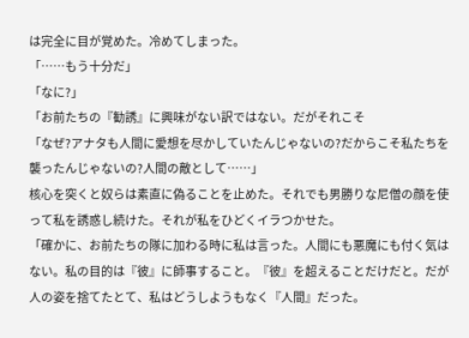は完全に目が覚めた。冷めてしまった。
「……もう十分だ」
「なに?」
「お前たちの『勧誘』に興味がない訳ではない。だがそれこそ
「なぜ?アナタも人間に愛想を尽かしていたんじゃないの?だからこそ私たちを襲ったんじゃないの?人間の敵として……」
核心を突くと奴らは素直に偽ることを止めた。それでも男勝りな尼僧の顔を使って私を誘惑し続けた。それが私をひどくイラつかせた。
「確かに、お前たちの隊に加わる時に私は言った。人間にも悪魔にも付く気はない。私の目的は『彼』に師事すること。『彼』を超えることだけだと。だが人の姿を捨てたとて、私はどうしようもなく『人間』だった。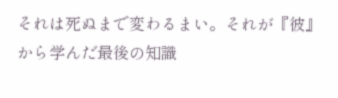それは死ぬまで変わるまい。それが『彼』から学んだ最後の知識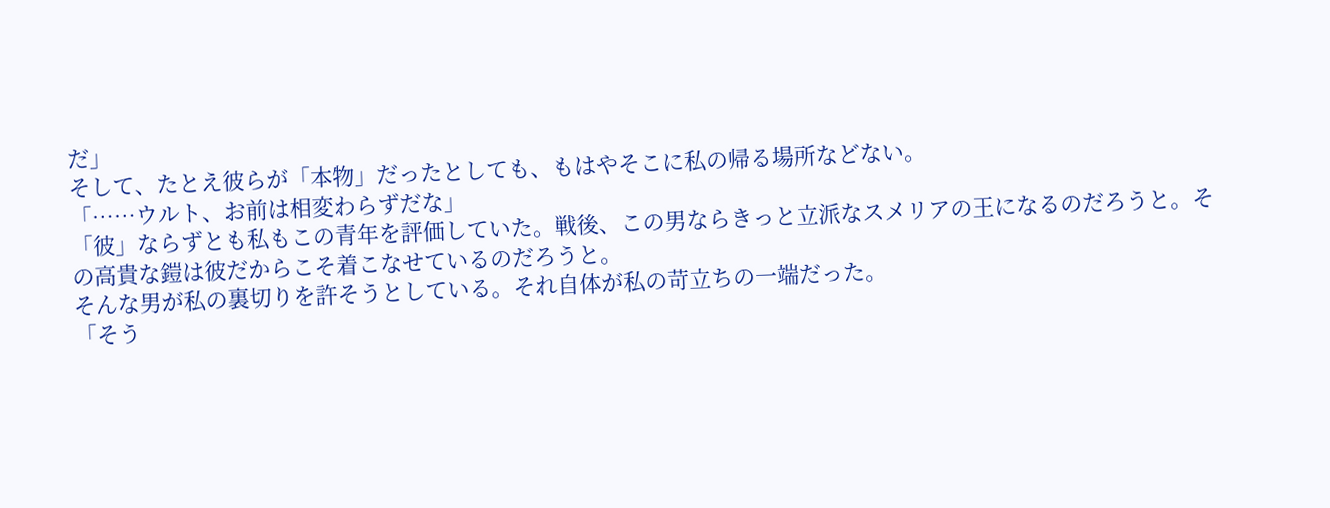だ」
そして、たとえ彼らが「本物」だったとしても、もはやそこに私の帰る場所などない。
「……ウルト、お前は相変わらずだな」
「彼」ならずとも私もこの青年を評価していた。戦後、この男ならきっと立派なスメリアの王になるのだろうと。その高貴な鎧は彼だからこそ着こなせているのだろうと。
そんな男が私の裏切りを許そうとしている。それ自体が私の苛立ちの一端だった。
「そう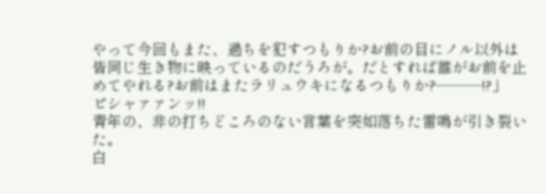やって今回もまた、過ちを犯すつもりか?お前の目にノル以外は皆同じ生き物に映っているのだうろが。だとすれば誰がお前を止めてやれる?お前はまたラリュウキになるつもりか?―――!?」
ピシャァァンッ!!
青年の、非の打ちどころのない言葉を突如落ちた雷鳴が引き裂いた。
白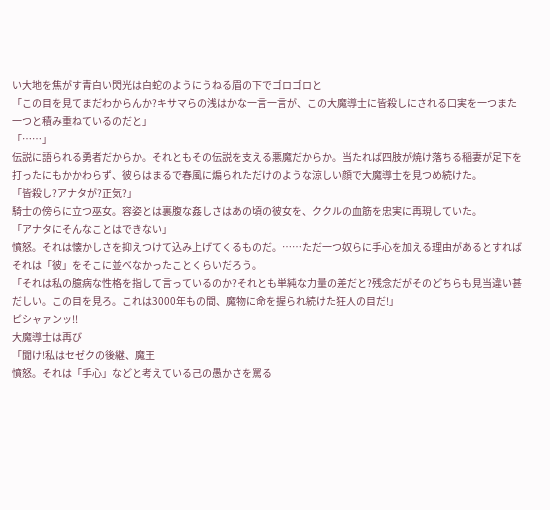い大地を焦がす青白い閃光は白蛇のようにうねる眉の下でゴロゴロと
「この目を見てまだわからんか?キサマらの浅はかな一言一言が、この大魔導士に皆殺しにされる口実を一つまた一つと積み重ねているのだと」
「……」
伝説に語られる勇者だからか。それともその伝説を支える悪魔だからか。当たれば四肢が焼け落ちる稲妻が足下を打ったにもかかわらず、彼らはまるで春風に煽られただけのような涼しい顔で大魔導士を見つめ続けた。
「皆殺し?アナタが?正気?」
騎士の傍らに立つ巫女。容姿とは裏腹な姦しさはあの頃の彼女を、ククルの血筋を忠実に再現していた。
「アナタにそんなことはできない」
憤怒。それは懐かしさを抑えつけて込み上げてくるものだ。……ただ一つ奴らに手心を加える理由があるとすればそれは「彼」をそこに並べなかったことくらいだろう。
「それは私の臆病な性格を指して言っているのか?それとも単純な力量の差だと?残念だがそのどちらも見当違い甚だしい。この目を見ろ。これは3000年もの間、魔物に命を握られ続けた狂人の目だ!」
ピシャァンッ!!
大魔導士は再び
「聞け!私はセゼクの後継、魔王
憤怒。それは「手心」などと考えている己の愚かさを罵る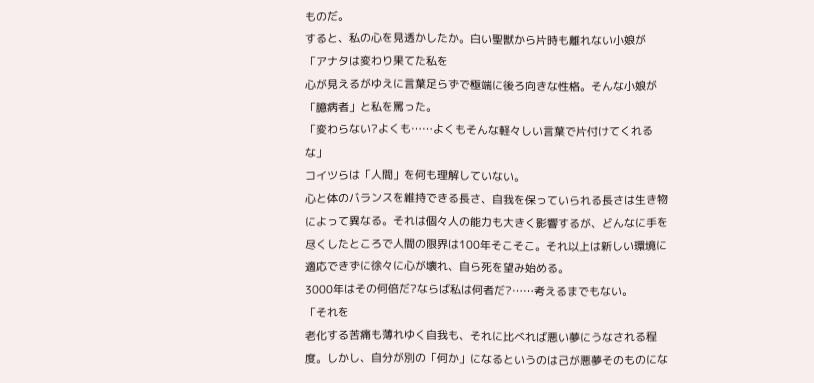ものだ。
すると、私の心を見透かしたか。白い聖獣から片時も離れない小娘が
「アナタは変わり果てた私を
心が見えるがゆえに言葉足らずで極端に後ろ向きな性格。そんな小娘が「臆病者」と私を罵った。
「変わらない?よくも……よくもそんな軽々しい言葉で片付けてくれるな」
コイツらは「人間」を何も理解していない。
心と体のバランスを維持できる長さ、自我を保っていられる長さは生き物によって異なる。それは個々人の能力も大きく影響するが、どんなに手を尽くしたところで人間の限界は100年そこそこ。それ以上は新しい環境に適応できずに徐々に心が壊れ、自ら死を望み始める。
3000年はその何倍だ?ならば私は何者だ?……考えるまでもない。
「それを
老化する苦痛も薄れゆく自我も、それに比べれば悪い夢にうなされる程度。しかし、自分が別の「何か」になるというのは己が悪夢そのものにな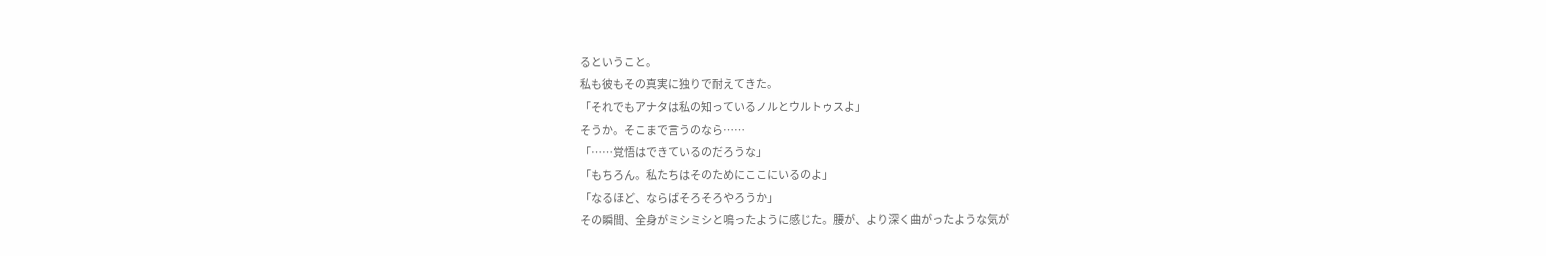るということ。
私も彼もその真実に独りで耐えてきた。
「それでもアナタは私の知っているノルとウルトゥスよ」
そうか。そこまで言うのなら……
「……覚悟はできているのだろうな」
「もちろん。私たちはそのためにここにいるのよ」
「なるほど、ならばそろそろやろうか」
その瞬間、全身がミシミシと鳴ったように感じた。腰が、より深く曲がったような気が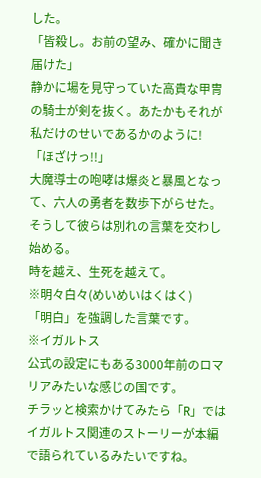した。
「皆殺し。お前の望み、確かに聞き届けた」
静かに場を見守っていた高貴な甲冑の騎士が剣を抜く。あたかもそれが私だけのせいであるかのように!
「ほざけっ!!」
大魔導士の咆哮は爆炎と暴風となって、六人の勇者を数歩下がらせた。そうして彼らは別れの言葉を交わし始める。
時を越え、生死を越えて。
※明々白々(めいめいはくはく)
「明白」を強調した言葉です。
※イガルトス
公式の設定にもある3000年前のロマリアみたいな感じの国です。
チラッと検索かけてみたら「R」ではイガルトス関連のストーリーが本編で語られているみたいですね。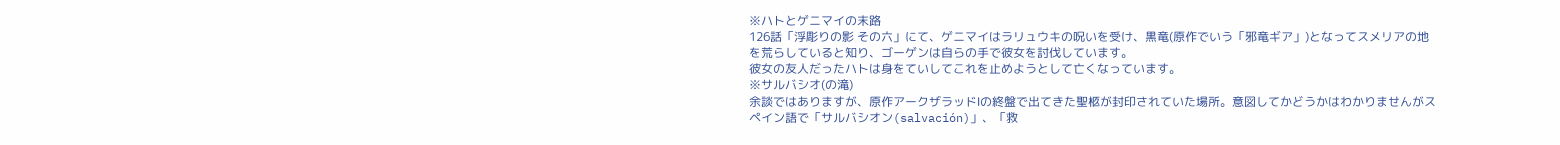※ハトとゲニマイの末路
126話「浮彫りの影 その六」にて、ゲニマイはラリュウキの呪いを受け、黒竜(原作でいう「邪竜ギア」)となってスメリアの地を荒らしていると知り、ゴーゲンは自らの手で彼女を討伐しています。
彼女の友人だったハトは身をていしてこれを止めようとして亡くなっています。
※サルバシオ(の滝)
余談ではありますが、原作アークザラッドⅠの終盤で出てきた聖柩が封印されていた場所。意図してかどうかはわかりませんがスペイン語で「サルバシオン(salvación)」、「救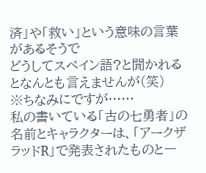済」や「救い」という意味の言葉があるそうで
どうしてスペイン語?と聞かれるとなんとも言えませんが(笑)
※ちなみにですが……
私の書いている「古の七勇者」の名前とキャラクターは、「アークザラッドR」で発表されたものと一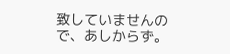致していませんので、あしからず。